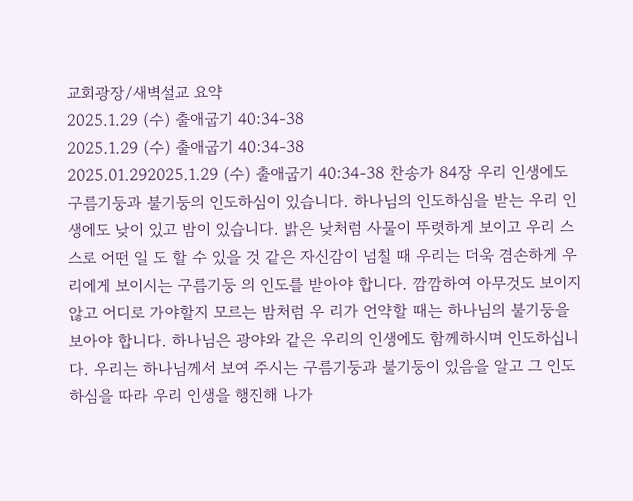교회광장/새벽설교 요약
2025.1.29 (수) 출애굽기 40:34-38
2025.1.29 (수) 출애굽기 40:34-38
2025.01.292025.1.29 (수) 출애굽기 40:34-38 찬송가 84장 우리 인생에도 구름기둥과 불기둥의 인도하심이 있습니다. 하나님의 인도하심을 받는 우리 인 생에도 낮이 있고 밤이 있습니다. 밝은 낮처럼 사물이 뚜렷하게 보이고 우리 스스로 어떤 일 도 할 수 있을 것 같은 자신감이 넘칠 때 우리는 더욱 겸손하게 우리에게 보이시는 구름기둥 의 인도를 받아야 합니다. 깜깜하여 아무것도 보이지 않고 어디로 가야할지 모르는 밤처럼 우 리가 언약할 때는 하나님의 불기둥을 보아야 합니다. 하나님은 광야와 같은 우리의 인생에도 함께하시며 인도하십니다. 우리는 하나님께서 보여 주시는 구름기둥과 불기둥이 있음을 알고 그 인도하심을 따라 우리 인생을 행진해 나가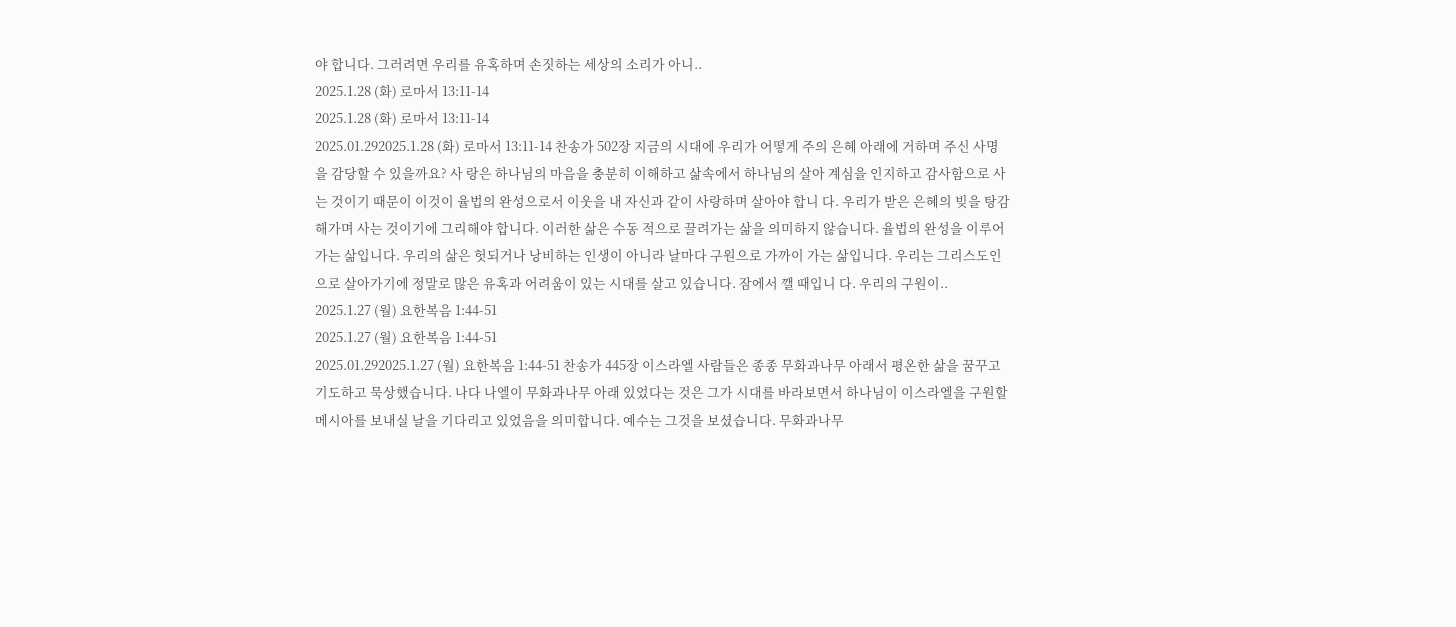야 합니다. 그러려면 우리를 유혹하며 손짓하는 세상의 소리가 아니..
2025.1.28 (화) 로마서 13:11-14
2025.1.28 (화) 로마서 13:11-14
2025.01.292025.1.28 (화) 로마서 13:11-14 찬송가 502장 지금의 시대에 우리가 어떻게 주의 은혜 아래에 거하며 주신 사명을 감당할 수 있을까요? 사 랑은 하나님의 마음을 충분히 이해하고 삶속에서 하나님의 살아 계심을 인지하고 감사함으로 사는 것이기 때문이 이것이 율법의 완성으로서 이웃을 내 자신과 같이 사랑하며 살아야 합니 다. 우리가 받은 은혜의 빚을 탕감해가며 사는 것이기에 그리해야 합니다. 이러한 삶은 수동 적으로 끌려가는 삶을 의미하지 않습니다. 율법의 완성을 이루어가는 삶입니다. 우리의 삶은 헛되거나 낭비하는 인생이 아니라 날마다 구원으로 가까이 가는 삶입니다. 우리는 그리스도인 으로 살아가기에 정말로 많은 유혹과 어려움이 있는 시대를 살고 있습니다. 잠에서 깰 때입니 다. 우리의 구원이..
2025.1.27 (월) 요한복음 1:44-51
2025.1.27 (월) 요한복음 1:44-51
2025.01.292025.1.27 (월) 요한복음 1:44-51 찬송가 445장 이스라엘 사람들은 종종 무화과나무 아래서 평온한 삶을 꿈꾸고 기도하고 묵상했습니다. 나다 나엘이 무화과나무 아래 있었다는 것은 그가 시대를 바라보면서 하나님이 이스라엘을 구원할 메시아를 보내실 날을 기다리고 있었음을 의미합니다. 예수는 그것을 보셨습니다. 무화과나무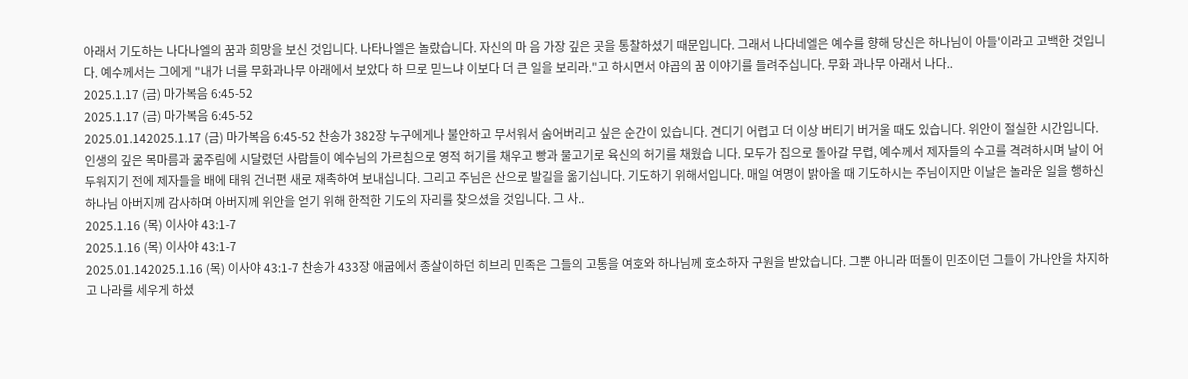아래서 기도하는 나다나엘의 꿈과 희망을 보신 것입니다. 나타나엘은 놀랐습니다. 자신의 마 음 가장 깊은 곳을 통찰하셨기 때문입니다. 그래서 나다네엘은 예수를 향해 당신은 하나님이 아들'이라고 고백한 것입니다. 예수께서는 그에게 "내가 너를 무화과나무 아래에서 보았다 하 므로 믿느냐 이보다 더 큰 일을 보리라."고 하시면서 야곱의 꿈 이야기를 들려주십니다. 무화 과나무 아래서 나다..
2025.1.17 (금) 마가복음 6:45-52
2025.1.17 (금) 마가복음 6:45-52
2025.01.142025.1.17 (금) 마가복음 6:45-52 찬송가 382장 누구에게나 불안하고 무서워서 숨어버리고 싶은 순간이 있습니다. 견디기 어렵고 더 이상 버티기 버거울 때도 있습니다. 위안이 절실한 시간입니다. 인생의 깊은 목마름과 굶주림에 시달렸던 사람들이 예수님의 가르침으로 영적 허기를 채우고 빵과 물고기로 육신의 허기를 채웠습 니다. 모두가 집으로 돌아갈 무렵, 예수께서 제자들의 수고를 격려하시며 날이 어두워지기 전에 제자들을 배에 태워 건너편 새로 재촉하여 보내십니다. 그리고 주님은 산으로 발길을 옮기십니다. 기도하기 위해서입니다. 매일 여명이 밝아올 때 기도하시는 주님이지만 이날은 놀라운 일을 행하신 하나님 아버지께 감사하며 아버지께 위안을 얻기 위해 한적한 기도의 자리를 찾으셨을 것입니다. 그 사..
2025.1.16 (목) 이사야 43:1-7
2025.1.16 (목) 이사야 43:1-7
2025.01.142025.1.16 (목) 이사야 43:1-7 찬송가 433장 애굽에서 종살이하던 히브리 민족은 그들의 고통을 여호와 하나님께 호소하자 구원을 받았습니다. 그뿐 아니라 떠돌이 민조이던 그들이 가나안을 차지하고 나라를 세우게 하셨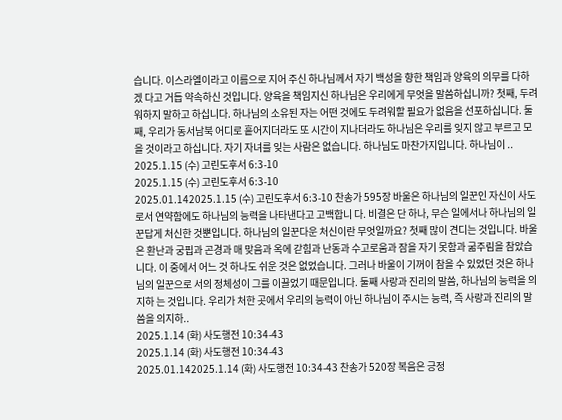습니다. 이스라엘이라고 이름으로 지어 주신 하나님께서 자기 백성을 향한 책임과 양육의 의무를 다하겠 다고 거듭 약속하신 것입니다. 양육을 책임지신 하나님은 우리에게 무엇을 말씀하십니까? 첫째, 두려워하지 말하고 하십니다. 하나님의 소유된 자는 어떤 것에도 두려워할 필요가 없음을 선포하십니다. 둘째, 우리가 동서남북 어디로 흩어지더라도 또 시간이 지나더라도 하나님은 우리를 잊지 않고 부르고 모을 것이라고 하십니다. 자기 자녀를 잊는 사람은 없습니다. 하나님도 마찬가지입니다. 하나님이 ..
2025.1.15 (수) 고린도후서 6:3-10
2025.1.15 (수) 고린도후서 6:3-10
2025.01.142025.1.15 (수) 고린도후서 6:3-10 찬송가 595장 바울은 하나님의 일꾼인 자신이 사도로서 연약함에도 하나님의 능력을 나타낸다고 고백합니 다. 비결은 단 하나, 무슨 일에서나 하나님의 일꾼답게 처신한 것뿐입니다. 하나님의 일꾼다운 처신이란 무엇일까요? 첫째 많이 견디는 것입니다. 바울은 환난과 궁핍과 곤경과 매 맞음과 옥에 갇힘과 난동과 수고로움과 잠을 자기 못함과 굶주림을 참았습니다. 이 중에서 어느 것 하나도 쉬운 것은 없었습니다. 그러나 바울이 기꺼이 참을 수 있었던 것은 하나님의 일꾼으로 서의 정체성이 그를 이끌었기 때문입니다. 둘째 사랑과 진리의 말씀, 하나님의 능력을 의지하 는 것입니다. 우리가 처한 곳에서 우리의 능력이 아닌 하나님이 주시는 능력, 즉 사랑과 진리의 말씀을 의지하..
2025.1.14 (화) 사도행전 10:34-43
2025.1.14 (화) 사도행전 10:34-43
2025.01.142025.1.14 (화) 사도행전 10:34-43 찬송가 520장 복음은 긍정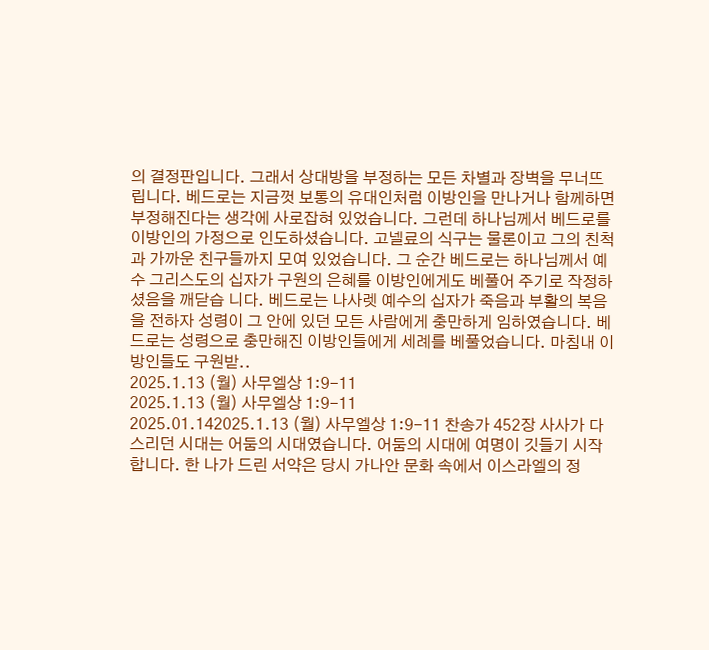의 결정판입니다. 그래서 상대방을 부정하는 모든 차별과 장벽을 무너뜨립니다. 베드로는 지금껏 보통의 유대인처럼 이방인을 만나거나 함께하면 부정해진다는 생각에 사로잡혀 있었습니다. 그런데 하나님께서 베드로를 이방인의 가정으로 인도하셨습니다. 고넬료의 식구는 물론이고 그의 친척과 가까운 친구들까지 모여 있었습니다. 그 순간 베드로는 하나님께서 예수 그리스도의 십자가 구원의 은혜를 이방인에게도 베풀어 주기로 작정하셨음을 깨닫습 니다. 베드로는 나사렛 예수의 십자가 죽음과 부활의 복음을 전하자 성령이 그 안에 있던 모든 사람에게 충만하게 임하였습니다. 베드로는 성령으로 충만해진 이방인들에게 세례를 베풀었습니다. 마침내 이방인들도 구원받..
2025.1.13 (월) 사무엘상 1:9-11
2025.1.13 (월) 사무엘상 1:9-11
2025.01.142025.1.13 (월) 사무엘상 1:9-11 찬송가 452장 사사가 다스리던 시대는 어둠의 시대였습니다. 어둠의 시대에 여명이 깃들기 시작합니다. 한 나가 드린 서약은 당시 가나안 문화 속에서 이스라엘의 정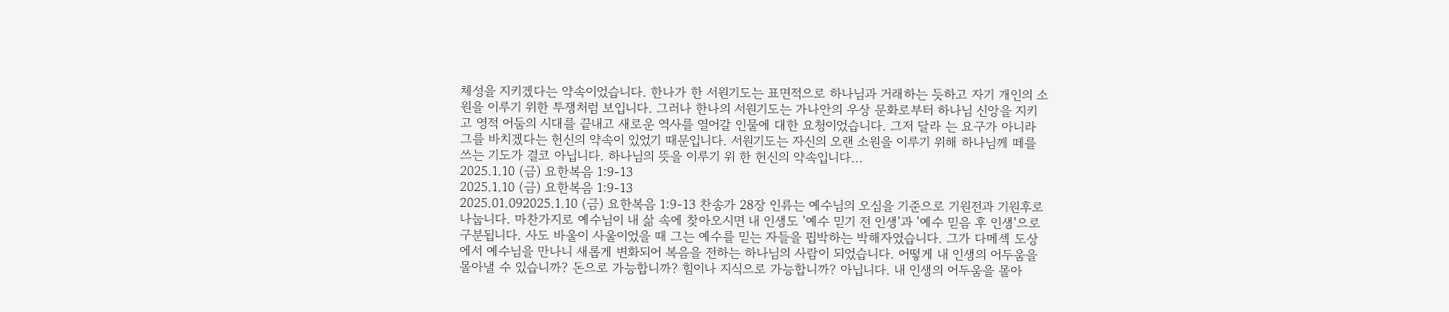체성을 지키겠다는 약속이었습니다. 한나가 한 서원기도는 표면적으로 하나님과 거래하는 듯하고 자기 개인의 소원을 이루기 위한 투쟁처럼 보입니다. 그러나 한나의 서원기도는 가나안의 우상 문화로부터 하나님 신앙을 지키 고 영적 어둠의 시대를 끝내고 새로운 역사를 열어갈 인물에 대한 요청이었습니다. 그저 달라 는 요구가 아니라 그를 바치겠다는 헌신의 약속이 있었기 때문입니다. 서원기도는 자신의 오랜 소원을 이루기 위해 하나님께 떼를 쓰는 기도가 결코 아닙니다. 하나님의 뜻을 이루기 위 한 헌신의 약속입니다...
2025.1.10 (금) 요한복음 1:9-13
2025.1.10 (금) 요한복음 1:9-13
2025.01.092025.1.10 (금) 요한복음 1:9-13 찬송가 28장 인류는 예수님의 오심을 기준으로 기원전과 기원후로 나눕니다. 마찬가지로 예수님이 내 삶 속에 찾아오시면 내 인생도 '예수 믿기 전 인생'과 '예수 믿음 후 인생'으로 구분됩니다. 사도 바울이 사울이었을 때 그는 예수를 믿는 자들을 핍박하는 박해자였습니다. 그가 다메섹 도상 에서 예수님을 만나니 새롭게 변화되어 복음을 전하는 하나님의 사람이 되었습니다. 어떻게 내 인생의 어두움을 몰아낼 수 있습니까? 돈으로 가능합니까? 힘이나 지식으로 가능합니까? 아닙니다. 내 인생의 어두움을 몰아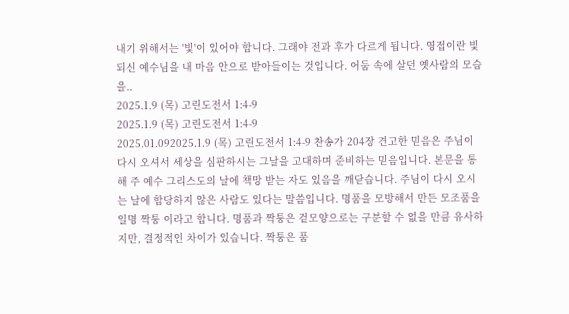내기 위해서는 '빛'이 있어야 합니다. 그래야 전과 후가 다르게 됩니다. 영접이란 빛되신 예수님을 내 마음 안으로 받아들이는 것입니다. 어둠 속에 살던 옛사람의 모습을..
2025.1.9 (목) 고린도전서 1:4-9
2025.1.9 (목) 고린도전서 1:4-9
2025.01.092025.1.9 (목) 고린도전서 1:4-9 찬송가 204장 견고한 믿음은 주님이 다시 오셔서 세상을 심판하시는 그날을 고대하며 준비하는 믿음입니다. 본문을 통해 주 예수 그리스도의 날에 책망 받는 자도 있음을 깨닫습니다. 주님이 다시 오시 는 날에 합당하지 않은 사람도 있다는 말씀입니다. 명품을 모방해서 만든 모조품을 일명 짝퉁 이라고 합니다. 명품과 짝퉁은 겉모양으로는 구분할 수 없을 만큼 유사하지만, 결정적인 차이가 있습니다. 짝퉁은 품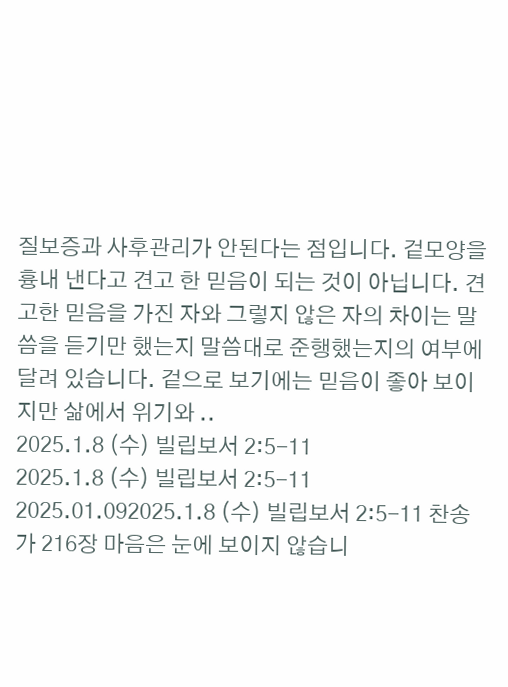질보증과 사후관리가 안된다는 점입니다. 겉모양을 흉내 낸다고 견고 한 믿음이 되는 것이 아닙니다. 견고한 믿음을 가진 자와 그렇지 않은 자의 차이는 말씀을 듣기만 했는지 말씀대로 준행했는지의 여부에 달려 있습니다. 겉으로 보기에는 믿음이 좋아 보이지만 삶에서 위기와 ..
2025.1.8 (수) 빌립보서 2:5-11
2025.1.8 (수) 빌립보서 2:5-11
2025.01.092025.1.8 (수) 빌립보서 2:5-11 찬송가 216장 마음은 눈에 보이지 않습니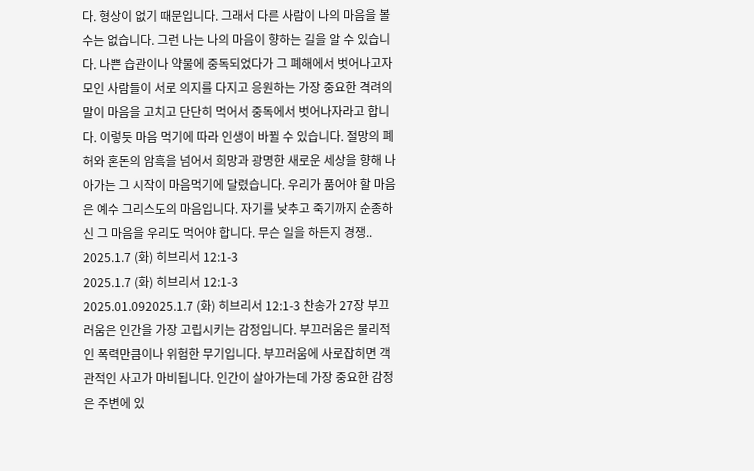다. 형상이 없기 때문입니다. 그래서 다른 사람이 나의 마음을 볼 수는 없습니다. 그런 나는 나의 마음이 향하는 길을 알 수 있습니다. 나쁜 습관이나 약물에 중독되었다가 그 폐해에서 벗어나고자 모인 사람들이 서로 의지를 다지고 응원하는 가장 중요한 격려의 말이 마음을 고치고 단단히 먹어서 중독에서 벗어나자라고 합니다. 이렇듯 마음 먹기에 따라 인생이 바뀔 수 있습니다. 절망의 폐허와 혼돈의 암흑을 넘어서 희망과 광명한 새로운 세상을 향해 나아가는 그 시작이 마음먹기에 달렸습니다. 우리가 품어야 할 마음은 예수 그리스도의 마음입니다. 자기를 낮추고 죽기까지 순종하신 그 마음을 우리도 먹어야 합니다. 무슨 일을 하든지 경쟁..
2025.1.7 (화) 히브리서 12:1-3
2025.1.7 (화) 히브리서 12:1-3
2025.01.092025.1.7 (화) 히브리서 12:1-3 찬송가 27장 부끄러움은 인간을 가장 고립시키는 감정입니다. 부끄러움은 물리적인 폭력만큼이나 위험한 무기입니다. 부끄러움에 사로잡히면 객관적인 사고가 마비됩니다. 인간이 살아가는데 가장 중요한 감정은 주변에 있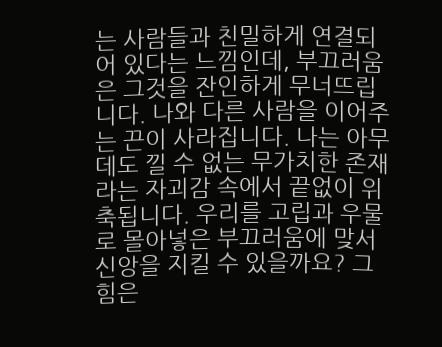는 사람들과 친밀하게 연결되어 있다는 느낌인데, 부끄러움은 그것을 잔인하게 무너뜨립니다. 나와 다른 사람을 이어주는 끈이 사라집니다. 나는 아무데도 낄 수 없는 무가치한 존재라는 자괴감 속에서 끝없이 위축됩니다. 우리를 고립과 우물로 몰아넣은 부끄러움에 맞서 신앙을 지킬 수 있을까요? 그 힘은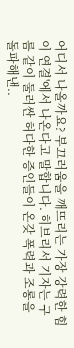어디서 나올까요? 부끄러움을 깨뜨리는 가장 강력한 힘이 연결'에서 나온다고 말합니다. 히브리서 기자는 구름 같이 둘러싼 허다한 증인들이 온갖 폭력과 조롱을 돌파해낸..